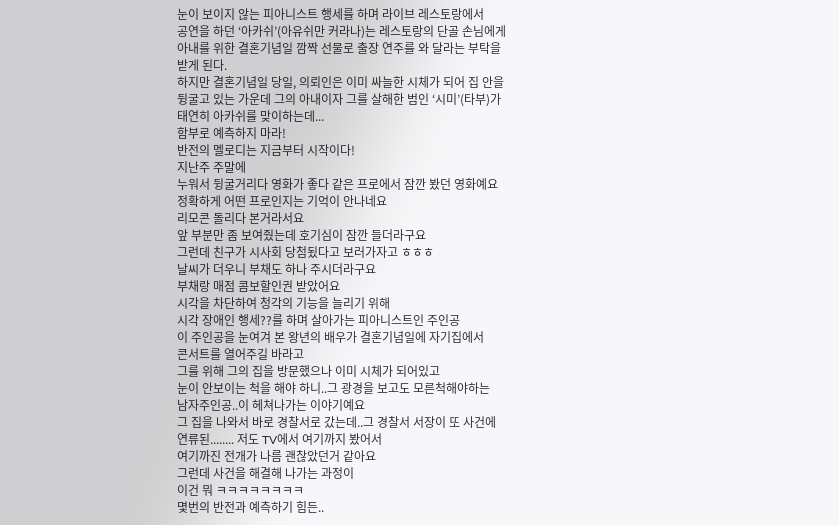눈이 보이지 않는 피아니스트 행세를 하며 라이브 레스토랑에서
공연을 하던 ‘아카쉬’(아유쉬만 커라나)는 레스토랑의 단골 손님에게
아내를 위한 결혼기념일 깜짝 선물로 출장 연주를 와 달라는 부탁을
받게 된다.
하지만 결혼기념일 당일, 의뢰인은 이미 싸늘한 시체가 되어 집 안을
뒹굴고 있는 가운데 그의 아내이자 그를 살해한 범인 ‘시미’(타부)가
태연히 아카쉬를 맞이하는데...
함부로 예측하지 마라!
반전의 멜로디는 지금부터 시작이다!
지난주 주말에
누워서 뒹굴거리다 영화가 좋다 같은 프로에서 잠깐 봤던 영화예요
정확하게 어떤 프로인지는 기억이 안나네요
리모콘 돌리다 본거라서요
앞 부분만 좀 보여줬는데 호기심이 잠깐 들더라구요
그런데 친구가 시사회 당첨됬다고 보러가자고 ㅎㅎㅎ
날씨가 더우니 부채도 하나 주시더라구요
부채랑 매점 콤보할인권 받았어요
시각을 차단하여 청각의 기능을 늘리기 위해
시각 장애인 행세??를 하며 살아가는 피아니스트인 주인공
이 주인공을 눈여겨 본 왕년의 배우가 결혼기념일에 자기집에서
콘서트를 열어주길 바라고
그를 위해 그의 집을 방문했으나 이미 시체가 되어있고
눈이 안보이는 척을 해야 하니..그 광경을 보고도 모른척해야하는
남자주인공..이 헤쳐나가는 이야기예요
그 집을 나와서 바로 경찰서로 갔는데..그 경찰서 서장이 또 사건에
연류된........ 저도 TV에서 여기까지 봤어서
여기까진 전개가 나름 괜찮았던거 같아요
그런데 사건을 해결해 나가는 과정이
이건 뭐 ㅋㅋㅋㅋㅋㅋㅋㅋ
몇번의 반전과 예측하기 힘든..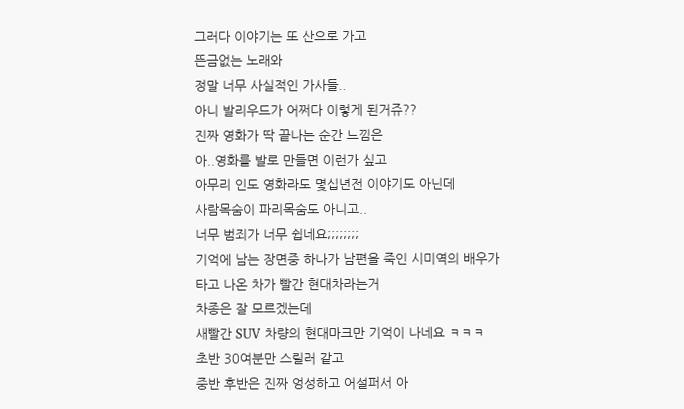그러다 이야기는 또 산으로 가고
뜬금없는 노래와
정말 너무 사실적인 가사들..
아니 발리우드가 어쩌다 이렇게 된거쥬??
진짜 영화가 딱 끝나는 순간 느낌은
아..영화를 발로 만들면 이런가 싶고
아무리 인도 영화라도 몇십년전 이야기도 아닌데
사람목숨이 파리목숨도 아니고..
너무 범죄가 너무 쉽네요;;;;;;;;
기억에 남는 장면중 하나가 남편을 죽인 시미역의 배우가
타고 나온 차가 빨간 현대차라는거
차종은 잘 모르겠는데
새빨간 SUV 차량의 현대마크만 기억이 나네요 ㅋㅋㅋ
초반 30여분만 스릴러 같고
중반 후반은 진짜 엉성하고 어설퍼서 아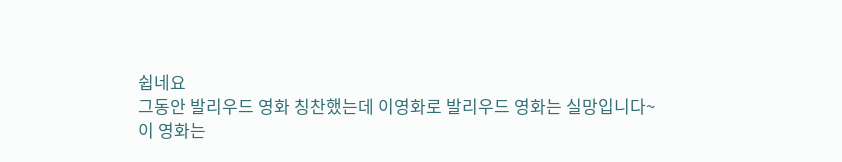쉽네요
그동안 발리우드 영화 칭찬했는데 이영화로 발리우드 영화는 실망입니다~
이 영화는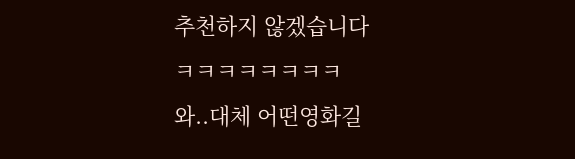추천하지 않겠습니다
ㅋㅋㅋㅋㅋㅋㅋㅋ
와..대체 어떤영화길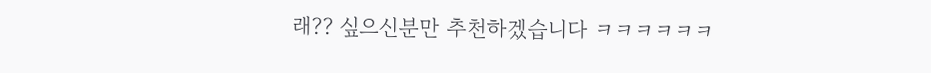래?? 싶으신분만 추천하겠습니다 ㅋㅋㅋㅋㅋㅋ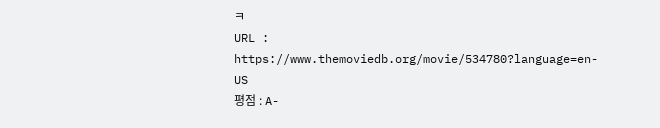ㅋ
URL : https://www.themoviedb.org/movie/534780?language=en-US
평점 : A-